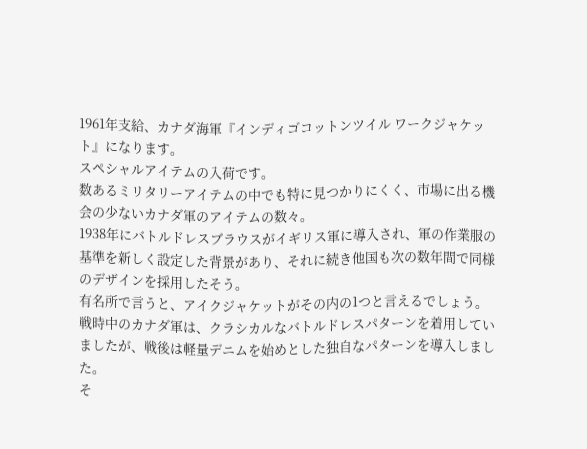1961年支給、カナダ海軍『インディゴコットンツイル ワークジャケット』になります。
スペシャルアイテムの入荷です。
数あるミリタリーアイテムの中でも特に見つかりにくく、市場に出る機会の少ないカナダ軍のアイテムの数々。
1938年にバトルドレスブラウスがイギリス軍に導入され、軍の作業服の基準を新しく設定した背景があり、それに続き他国も次の数年間で同様のデザインを採用したそう。
有名所で言うと、アイクジャケットがその内の1つと言えるでしょう。
戦時中のカナダ軍は、クラシカルなバトルドレスパターンを着用していましたが、戦後は軽量デニムを始めとした独自なパターンを導入しました。
そ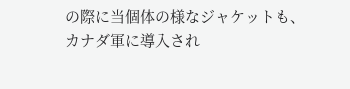の際に当個体の様なジャケットも、カナダ軍に導入され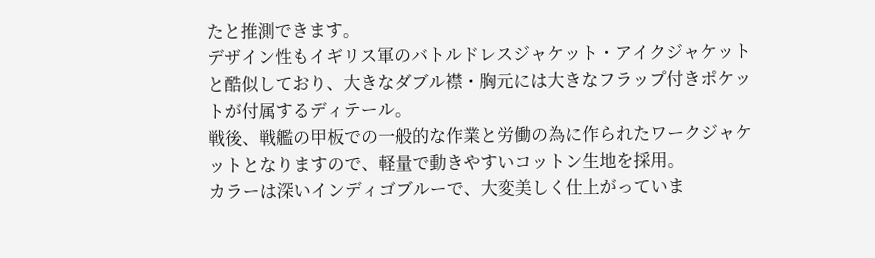たと推測できます。
デザイン性もイギリス軍のバトルドレスジャケット・アイクジャケットと酷似しており、大きなダブル襟・胸元には大きなフラップ付きポケットが付属するディテール。
戦後、戦艦の甲板での一般的な作業と労働の為に作られたワークジャケットとなりますので、軽量で動きやすいコットン生地を採用。
カラーは深いインディゴブルーで、大変美しく仕上がっていま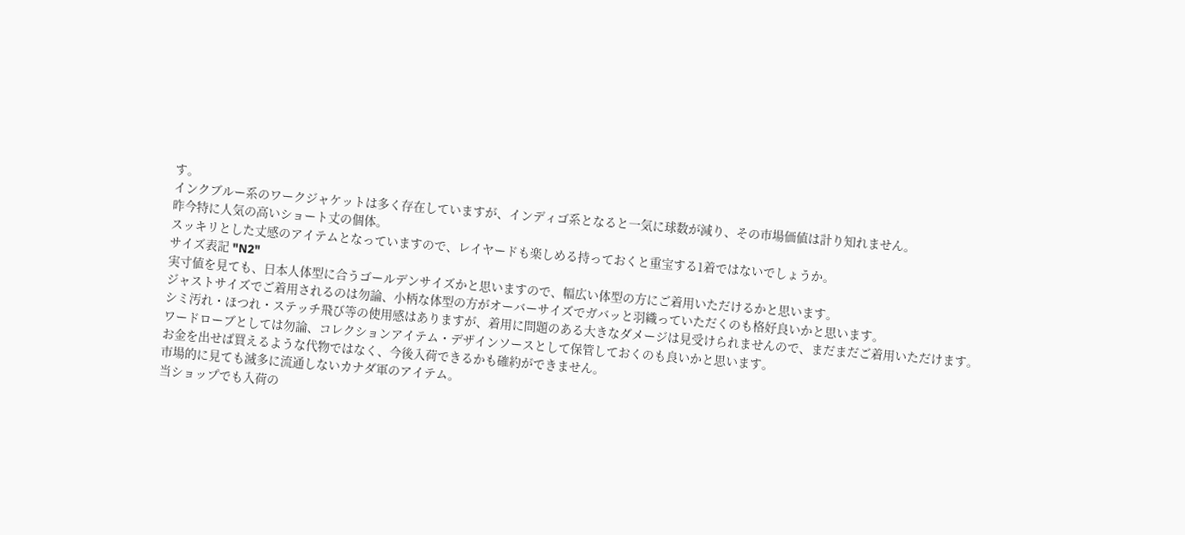す。
インクブルー系のワークジャケットは多く存在していますが、インディゴ系となると一気に球数が減り、その市場価値は計り知れません。
昨今特に人気の高いショート丈の個体。
スッキリとした丈感のアイテムとなっていますので、レイヤードも楽しめる持っておくと重宝する1着ではないでしょうか。
サイズ表記 "N2"
実寸値を見ても、日本人体型に合うゴールデンサイズかと思いますので、幅広い体型の方にご着用いただけるかと思います。
ジャストサイズでご着用されるのは勿論、小柄な体型の方がオーバーサイズでガバッと羽織っていただくのも格好良いかと思います。
シミ汚れ・ほつれ・ステッチ飛び等の使用感はありますが、着用に問題のある大きなダメージは見受けられませんので、まだまだご着用いただけます。
ワードローブとしては勿論、コレクションアイテム・デザインソースとして保管しておくのも良いかと思います。
お金を出せば買えるような代物ではなく、今後入荷できるかも確約ができません。
市場的に見ても滅多に流通しないカナダ軍のアイテム。
当ショップでも入荷の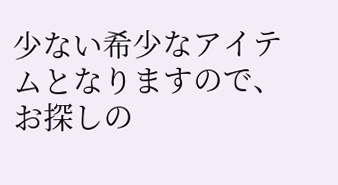少ない希少なアイテムとなりますので、お探しの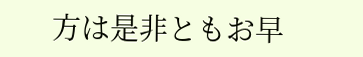方は是非ともお早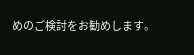めのご検討をお勧めします。